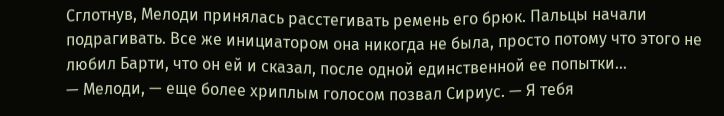Сглотнув, Мелоди принялась расстегивать ремень его брюк. Пальцы начали подрагивать. Все же инициатором она никогда не была, просто потому что этого не любил Барти, что он ей и сказал, после одной единственной ее попытки…
— Мелоди, — еще более хриплым голосом позвал Сириус. — Я тебя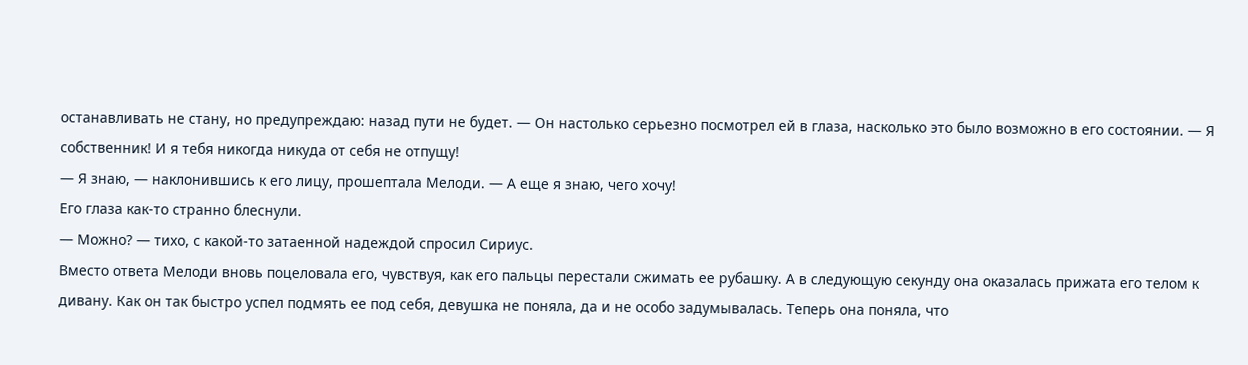останавливать не стану, но предупреждаю: назад пути не будет. — Он настолько серьезно посмотрел ей в глаза, насколько это было возможно в его состоянии. — Я собственник! И я тебя никогда никуда от себя не отпущу!
— Я знаю, — наклонившись к его лицу, прошептала Мелоди. — А еще я знаю, чего хочу!
Его глаза как-то странно блеснули.
— Можно? — тихо, с какой-то затаенной надеждой спросил Сириус.
Вместо ответа Мелоди вновь поцеловала его, чувствуя, как его пальцы перестали сжимать ее рубашку. А в следующую секунду она оказалась прижата его телом к дивану. Как он так быстро успел подмять ее под себя, девушка не поняла, да и не особо задумывалась. Теперь она поняла, что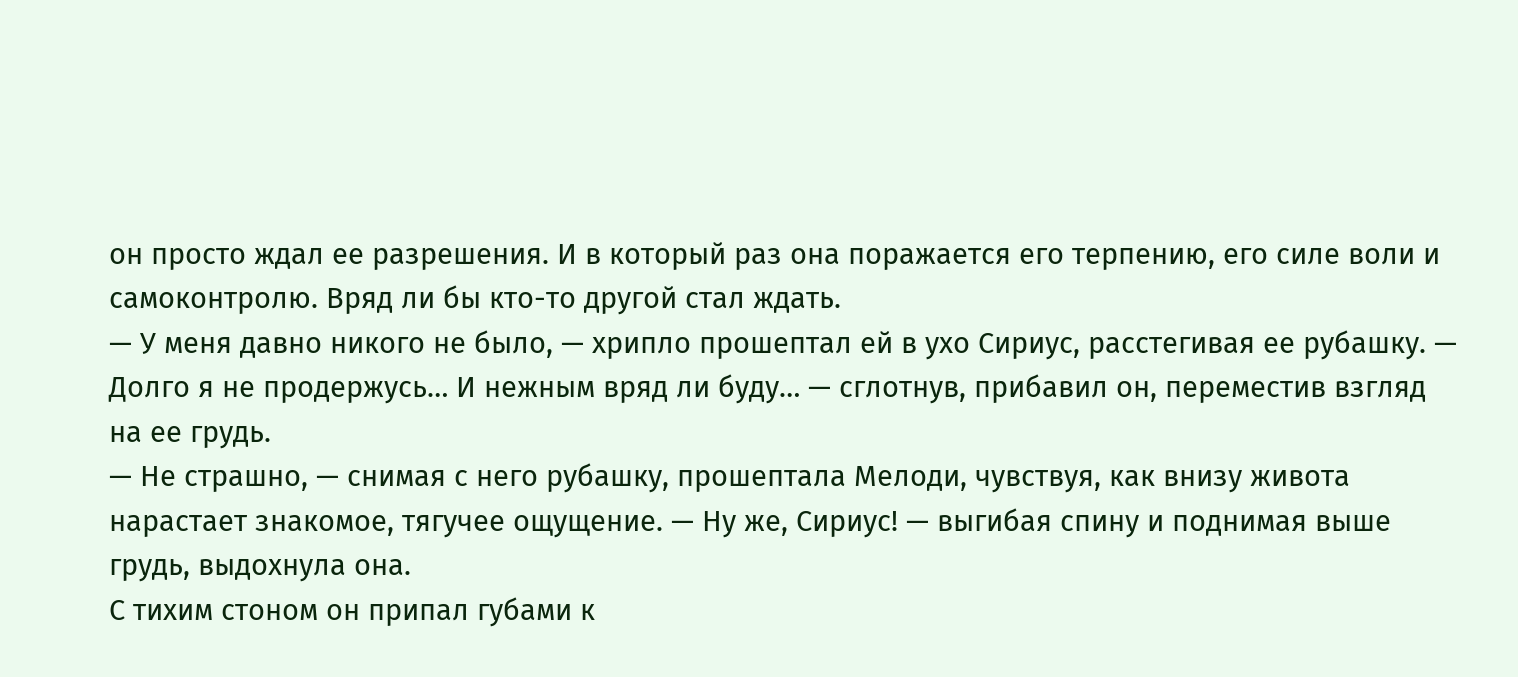он просто ждал ее разрешения. И в который раз она поражается его терпению, его силе воли и самоконтролю. Вряд ли бы кто-то другой стал ждать.
— У меня давно никого не было, — хрипло прошептал ей в ухо Сириус, расстегивая ее рубашку. — Долго я не продержусь… И нежным вряд ли буду… — сглотнув, прибавил он, переместив взгляд на ее грудь.
— Не страшно, — снимая с него рубашку, прошептала Мелоди, чувствуя, как внизу живота нарастает знакомое, тягучее ощущение. — Ну же, Сириус! — выгибая спину и поднимая выше грудь, выдохнула она.
С тихим стоном он припал губами к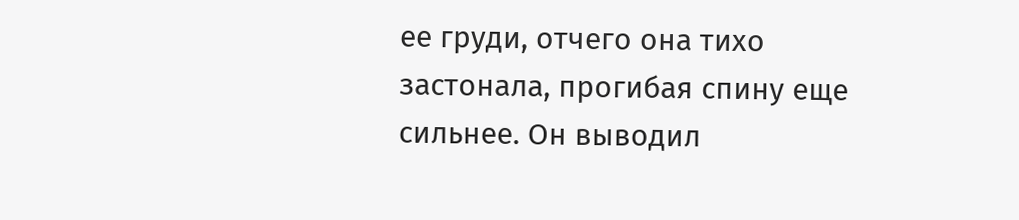ее груди, отчего она тихо застонала, прогибая спину еще сильнее. Он выводил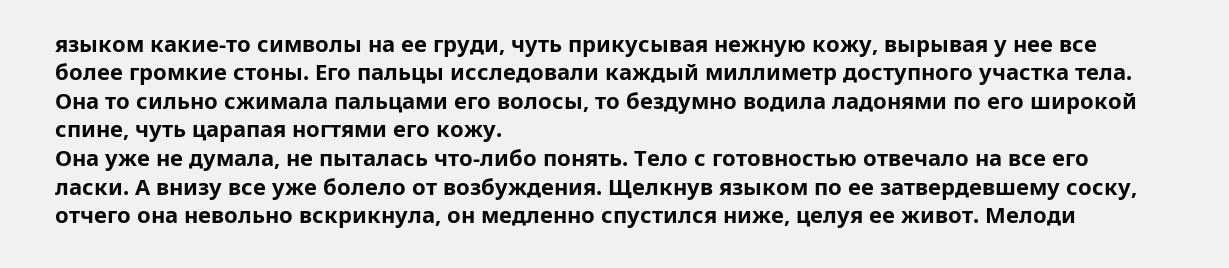языком какие-то символы на ее груди, чуть прикусывая нежную кожу, вырывая у нее все более громкие стоны. Его пальцы исследовали каждый миллиметр доступного участка тела. Она то сильно сжимала пальцами его волосы, то бездумно водила ладонями по его широкой спине, чуть царапая ногтями его кожу.
Она уже не думала, не пыталась что-либо понять. Тело с готовностью отвечало на все его ласки. А внизу все уже болело от возбуждения. Щелкнув языком по ее затвердевшему соску, отчего она невольно вскрикнула, он медленно спустился ниже, целуя ее живот. Мелоди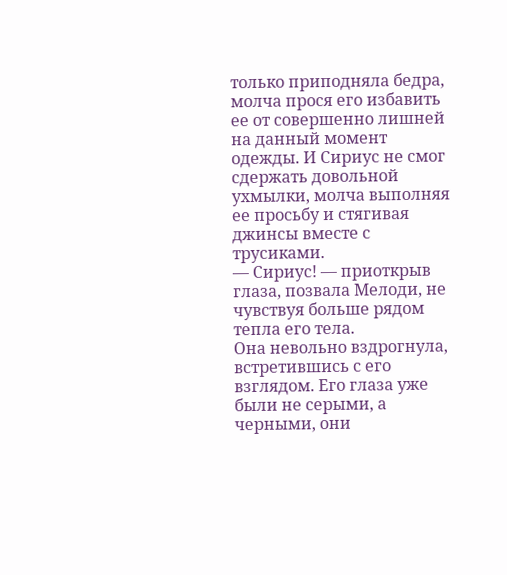только приподняла бедра, молча прося его избавить ее от совершенно лишней на данный момент одежды. И Сириус не смог сдержать довольной ухмылки, молча выполняя ее просьбу и стягивая джинсы вместе с трусиками.
— Сириус! — приоткрыв глаза, позвала Мелоди, не чувствуя больше рядом тепла его тела.
Она невольно вздрогнула, встретившись с его взглядом. Его глаза уже были не серыми, а черными, они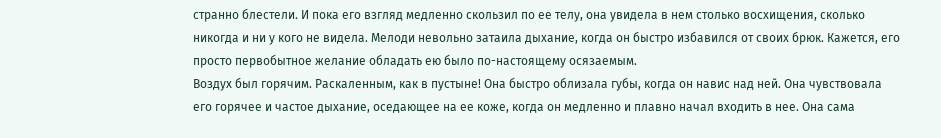странно блестели. И пока его взгляд медленно скользил по ее телу, она увидела в нем столько восхищения, сколько никогда и ни у кого не видела. Мелоди невольно затаила дыхание, когда он быстро избавился от своих брюк. Кажется, его просто первобытное желание обладать ею было по-настоящему осязаемым.
Воздух был горячим. Раскаленным, как в пустыне! Она быстро облизала губы, когда он навис над ней. Она чувствовала его горячее и частое дыхание, оседающее на ее коже, когда он медленно и плавно начал входить в нее. Она сама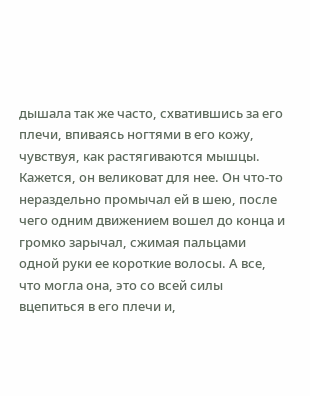дышала так же часто, схватившись за его плечи, впиваясь ногтями в его кожу, чувствуя, как растягиваются мышцы. Кажется, он великоват для нее. Он что-то нераздельно промычал ей в шею, после чего одним движением вошел до конца и громко зарычал, сжимая пальцами одной руки ее короткие волосы. А все, что могла она, это со всей силы вцепиться в его плечи и,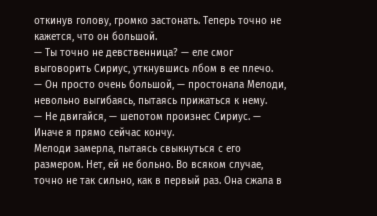откинув голову, громко застонать. Теперь точно не кажется, что он большой.
— Ты точно не девственница? — еле смог выговорить Сириус, уткнувшись лбом в ее плечо.
— Он просто очень большой, — простонала Мелоди, невольно выгибаясь, пытаясь прижаться к нему.
— Не двигайся, — шепотом произнес Сириус. — Иначе я прямо сейчас кончу.
Мелоди замерла, пытаясь свыкнуться с его размером. Нет, ей не больно. Во всяком случае, точно не так сильно, как в первый раз. Она сжала в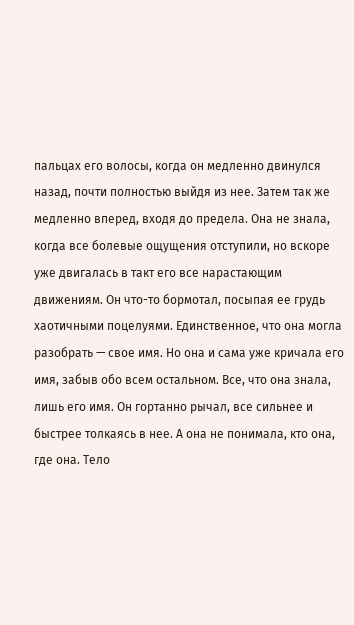пальцах его волосы, когда он медленно двинулся назад, почти полностью выйдя из нее. Затем так же медленно вперед, входя до предела. Она не знала, когда все болевые ощущения отступили, но вскоре уже двигалась в такт его все нарастающим движениям. Он что-то бормотал, посыпая ее грудь хаотичными поцелуями. Единственное, что она могла разобрать — свое имя. Но она и сама уже кричала его имя, забыв обо всем остальном. Все, что она знала, лишь его имя. Он гортанно рычал, все сильнее и быстрее толкаясь в нее. А она не понимала, кто она, где она. Тело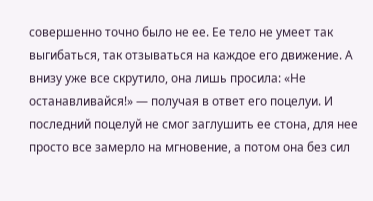совершенно точно было не ее. Ее тело не умеет так выгибаться, так отзываться на каждое его движение. А внизу уже все скрутило, она лишь просила: «Не останавливайся!» — получая в ответ его поцелуи. И последний поцелуй не смог заглушить ее стона, для нее просто все замерло на мгновение, а потом она без сил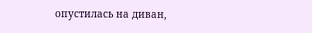опустилась на диван,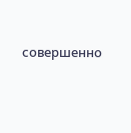совершенно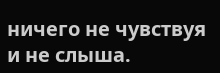ничего не чувствуя и не слыша.